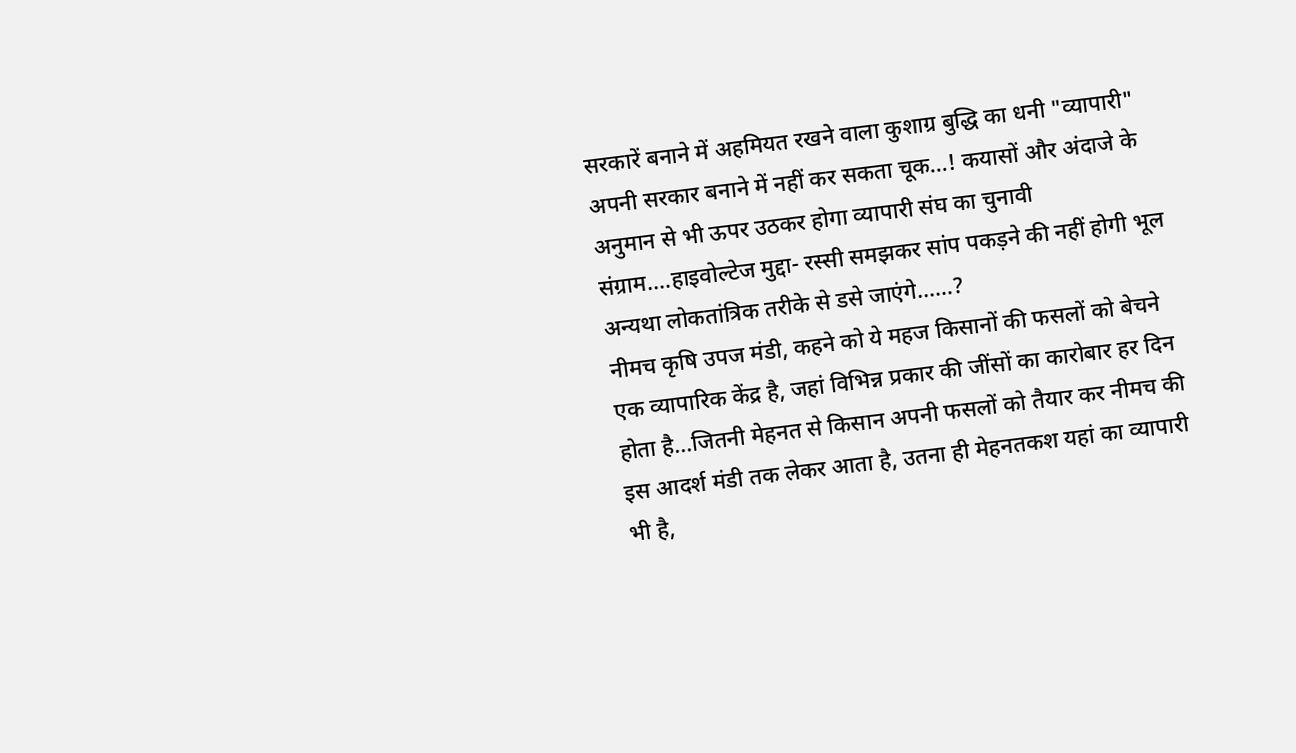सरकारें बनाने में अहमियत रखने वाला कुशाग्र बुद्धि का धनी "व्यापारी" अपनी सरकार बनाने में नहीं कर सकता चूक...! कयासों और अंदाजे के अनुमान से भी ऊपर उठकर होगा व्यापारी संघ का चुनावी संग्राम....हाइवोल्टेज मुद्दा- रस्सी समझकर सांप पकड़ने की नहीं होगी भूल अन्यथा लोकतांत्रिक तरीके से डसे जाएंगे......?
नीमच कृषि उपज मंडी, कहने को ये महज किसानों की फसलों को बेचने एक व्यापारिक केंद्र है, जहां विभिन्न प्रकार की जींसों का कारोबार हर दिन होता है...जितनी मेहनत से किसान अपनी फसलों को तैयार कर नीमच की इस आदर्श मंडी तक लेकर आता है, उतना ही मेहनतकश यहां का व्यापारी भी है,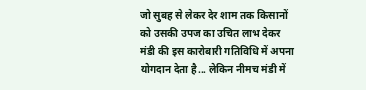जो सुबह से लेकर देर शाम तक किसानों को उसकी उपज का उचित लाभ देकर मंडी की इस कारोबारी गतिविधि में अपना योगदान देता है... लेकिन नीमच मंडी में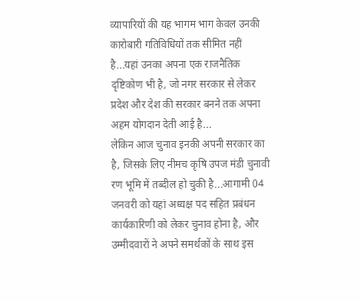व्यापारियों की यह भागम भाग केवल उनकी कारोबारी गतिविधियों तक सीमित नहीं है...यहां उनका अपना एक राजनैतिक दृष्टिकोण भी है, जो नगर सरकार से लेकर प्रदेश और देश की सरकार बनने तक अपना अहम योगदान देती आई है...
लेकिन आज चुनाव इनकी अपनी सरकार का है, जिसके लिए नीमच कृषि उपज मंडी चुनावी रण भूमि में तब्दील हो चुकी है...आगामी 04 जनवरी को यहां अध्यक्ष पद सहित प्रबंधन कार्यकारिणी को लेकर चुनाव होना है, और उम्मीदवारों ने अपने समर्थकों के साथ इस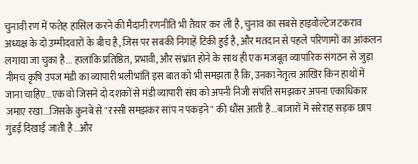चुनावी रण में फतेह हासिल करने की मैदानी रणनीति भी तैयार कर ली है, चुनाव का सबसे हाइवोल्टेज टकराव अध्यक्ष के दो उम्मीदवारों के बीच है, जिस पर सबकी निगाहें टिकी हुई है, और मतदान से पहले परिणामों का आंकलन लगाया जा चुका है... हालांकि प्रतिष्ठित, प्रभावी, और संभ्रांत होने के साथ ही एक मजबूत व्यापारिक संगठन से जुड़ा नीमच कृषि उपज मंडी का व्यापारी भलीभांति इस बात को भी समझता है कि, उनका नेतृत्व आखिर किन हाथों में जाना चाहिए...एक वो जिसने दो दशकों से मंडी व्यापारी संघ को अपनी निजी संपत्ति समझकर अपना एकाधिकार जमाए रखा...जिसके कुनबे से "रस्सी समझकर सांप न पकड़ने" की धौंस आती है...बाजारों में सरेराह सड़क छाप गुंडई दिखाई जाती है...और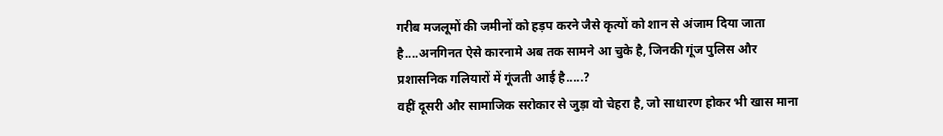गरीब मजलूमों की जमीनों को हड़प करने जैसे कृत्यों को शान से अंजाम दिया जाता है....अनगिनत ऐसे कारनामे अब तक सामने आ चुके है, जिनकी गूंज पुलिस और प्रशासनिक गलियारों में गूंजती आई है.....?
वहीं दूसरी और सामाजिक सरोकार से जुड़ा वो चेहरा है, जो साधारण होकर भी खास माना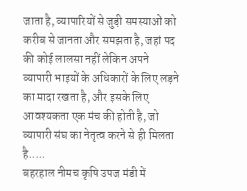जाता है, व्यापारियों से जुड़ी समस्याओं को करीब से जानता और समझता है, जहां पद की कोई लालसा नहीं लेकिन अपने व्यापारी भाइयों के अधिकारों के लिए लड़ने का मादा रखता है, और इसके लिए आवश्यकता एक मंच की होती है, जो व्यापारी संघ का नेतृत्व करने से ही मिलता है.....
बहरहाल नीमच कृषि उपज मंडी में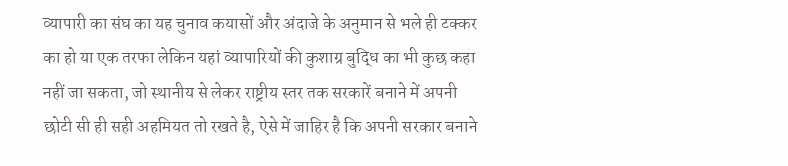व्यापारी का संघ का यह चुनाव कयासों और अंदाजे के अनुमान से भले ही टक्कर का हो या एक तरफा लेकिन यहां व्यापारियों की कुशाग्र बुद्धि का भी कुछ कहा नहीं जा सकता, जो स्थानीय से लेकर राष्ट्रीय स्तर तक सरकारें बनाने में अपनी छोटी सी ही सही अहमियत तो रखते है, ऐसे में जाहिर है कि अपनी सरकार बनाने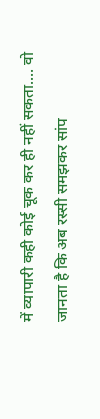में व्यापारी कही कोई चूक कर ही नहीं सकता.... वो जानता है कि अब रस्सी समझकर सांप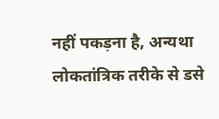नहीं पकड़ना है, अन्यथा लोकतांत्रिक तरीके से डसे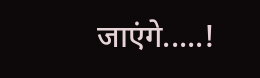जाएंगे.....!